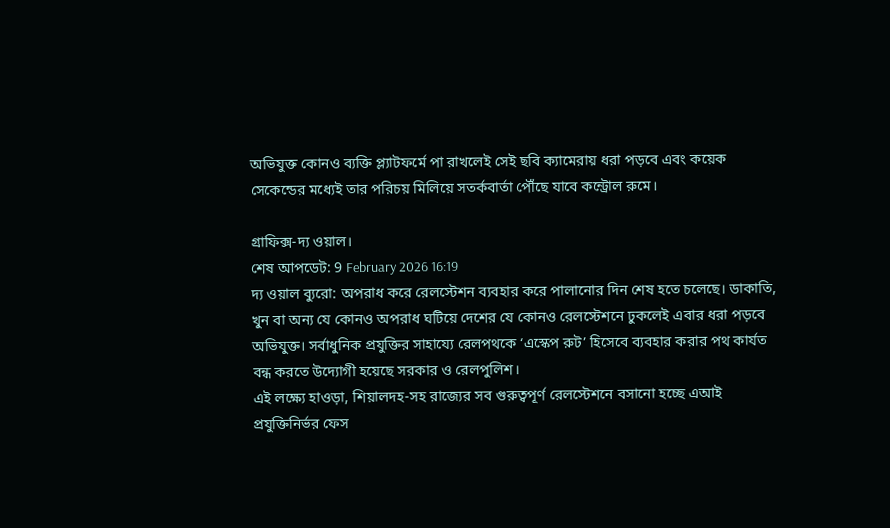অভিযুক্ত কোনও ব্যক্তি প্ল্যাটফর্মে পা রাখলেই সেই ছবি ক্যামেরায় ধরা পড়বে এবং কয়েক সেকেন্ডের মধ্যেই তার পরিচয় মিলিয়ে সতর্কবার্তা পৌঁছে যাবে কন্ট্রোল রুমে।

গ্রাফিক্স-দ্য ওয়াল।
শেষ আপডেট: 9 February 2026 16:19
দ্য ওয়াল ব্যুরো: অপরাধ করে রেলস্টেশন ব্যবহার করে পালানোর দিন শেষ হতে চলেছে। ডাকাতি, খুন বা অন্য যে কোনও অপরাধ ঘটিয়ে দেশের যে কোনও রেলস্টেশনে ঢুকলেই এবার ধরা পড়বে অভিযুক্ত। সর্বাধুনিক প্রযুক্তির সাহায্যে রেলপথকে ‘এস্কেপ রুট’ হিসেবে ব্যবহার করার পথ কার্যত বন্ধ করতে উদ্যোগী হয়েছে সরকার ও রেলপুলিশ।
এই লক্ষ্যে হাওড়া, শিয়ালদহ-সহ রাজ্যের সব গুরুত্বপূর্ণ রেলস্টেশনে বসানো হচ্ছে এআই প্রযুক্তিনির্ভর ফেস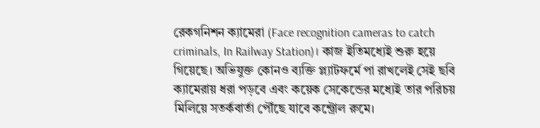রেকগনিশন ক্যামেরা (Face recognition cameras to catch criminals, In Railway Station)। কাজ ইতিমধ্যেই শুরু হয়ে গিয়েছে। অভিযুক্ত কোনও ব্যক্তি প্ল্যাটফর্মে পা রাখলেই সেই ছবি ক্যামেরায় ধরা পড়বে এবং কয়েক সেকেন্ডের মধ্যেই তার পরিচয় মিলিয়ে সতর্কবার্তা পৌঁছে যাবে কন্ট্রোল রুমে।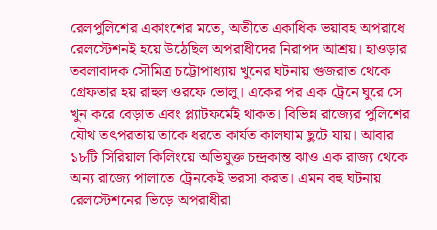রেলপুলিশের একাংশের মতে, অতীতে একাধিক ভয়াবহ অপরাধে রেলস্টেশনই হয়ে উঠেছিল অপরাধীদের নিরাপদ আশ্রয়। হাওড়ার তবলাবাদক সৌমিত্র চট্টোপাধ্যায় খুনের ঘটনায় গুজরাত থেকে গ্রেফতার হয় রাহুল ওরফে ভোলু। একের পর এক ট্রেনে ঘুরে সে খুন করে বেড়াত এবং প্ল্যাটফর্মেই থাকত। বিভিন্ন রাজ্যের পুলিশের যৌথ তৎপরতায় তাকে ধরতে কার্যত কালঘাম ছুটে যায়। আবার ১৮টি সিরিয়াল কিলিংয়ে অভিযুক্ত চন্দ্রকান্ত ঝাও এক রাজ্য থেকে অন্য রাজ্যে পালাতে ট্রেনকেই ভরসা করত। এমন বহু ঘটনায় রেলস্টেশনের ভিড়ে অপরাধীরা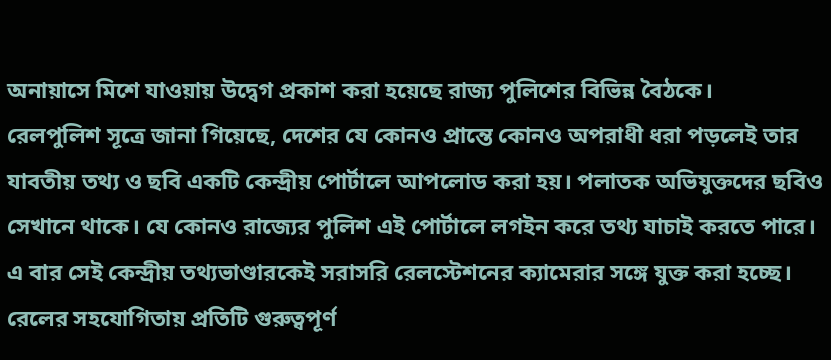অনায়াসে মিশে যাওয়ায় উদ্বেগ প্রকাশ করা হয়েছে রাজ্য পুলিশের বিভিন্ন বৈঠকে।
রেলপুলিশ সূত্রে জানা গিয়েছে, দেশের যে কোনও প্রান্তে কোনও অপরাধী ধরা পড়লেই তার যাবতীয় তথ্য ও ছবি একটি কেন্দ্রীয় পোর্টালে আপলোড করা হয়। পলাতক অভিযুক্তদের ছবিও সেখানে থাকে। যে কোনও রাজ্যের পুলিশ এই পোর্টালে লগইন করে তথ্য যাচাই করতে পারে। এ বার সেই কেন্দ্রীয় তথ্যভাণ্ডারকেই সরাসরি রেলস্টেশনের ক্যামেরার সঙ্গে যুক্ত করা হচ্ছে।
রেলের সহযোগিতায় প্রতিটি গুরুত্বপূর্ণ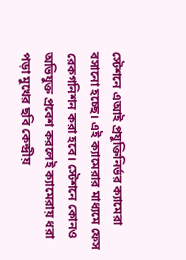স্টেশনে এআই প্রযুক্তিনির্ভর ক্যামেরা বসানো হচ্ছে। এই ক্যামেরার মাধ্যমে ফেস রেকগনিশন করা হবে। স্টেশনে কোনও অভিযুক্ত প্রবেশ করলেই ক্যামেরায় ধরা পড়া মুখের ছবি কেন্দ্রীয়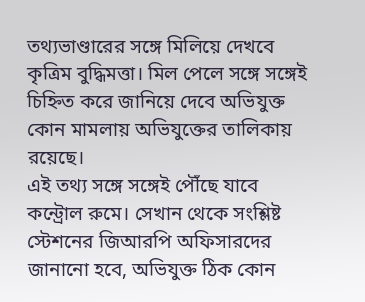তথ্যভাণ্ডারের সঙ্গে মিলিয়ে দেখবে কৃত্রিম বুদ্ধিমত্তা। মিল পেলে সঙ্গে সঙ্গেই চিহ্নিত করে জানিয়ে দেবে অভিযুক্ত কোন মামলায় অভিযুক্তের তালিকায় রয়েছে।
এই তথ্য সঙ্গে সঙ্গেই পৌঁছে যাবে কন্ট্রোল রুমে। সেখান থেকে সংশ্লিষ্ট স্টেশনের জিআরপি অফিসারদের জানানো হবে, অভিযুক্ত ঠিক কোন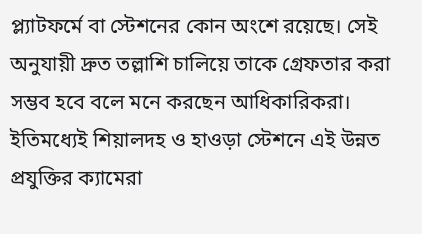প্ল্যাটফর্মে বা স্টেশনের কোন অংশে রয়েছে। সেই অনুযায়ী দ্রুত তল্লাশি চালিয়ে তাকে গ্রেফতার করা সম্ভব হবে বলে মনে করছেন আধিকারিকরা।
ইতিমধ্যেই শিয়ালদহ ও হাওড়া স্টেশনে এই উন্নত প্রযুক্তির ক্যামেরা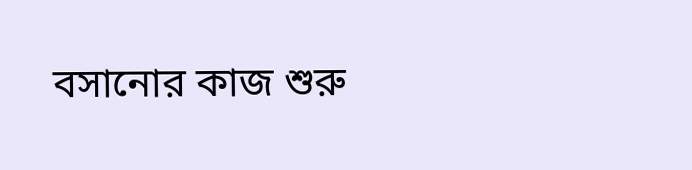বসানোর কাজ শুরু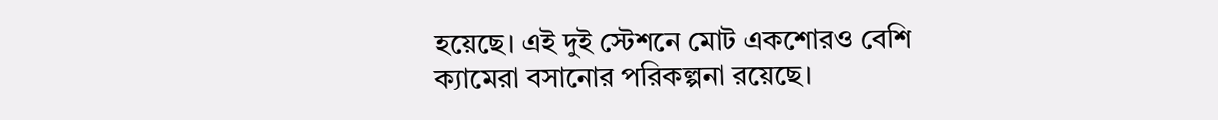হয়েছে। এই দুই স্টেশনে মোট একশোরও বেশি ক্যামেরা বসানোর পরিকল্পনা রয়েছে।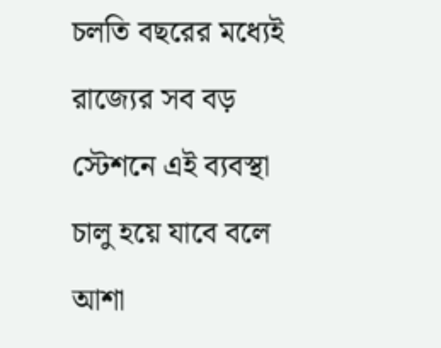চলতি বছরের মধ্যেই রাজ্যের সব বড় স্টেশনে এই ব্যবস্থা চালু হয়ে যাবে বলে আশা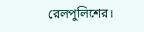রেলপুলিশের।